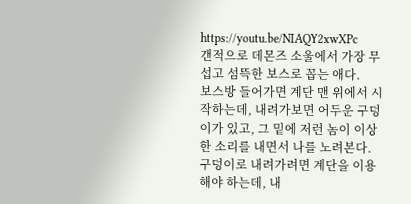https://youtu.be/NIAQY2xwXPc
갠적으로 데몬즈 소울에서 가장 무섭고 섬뜩한 보스로 꼽는 애다.
보스방 들어가면 계단 맨 위에서 시작하는데, 내려가보면 어두운 구덩이가 있고, 그 밑에 저런 놈이 이상한 소리를 내면서 나를 노려본다.
구덩이로 내려가려면 계단을 이용해야 하는데, 내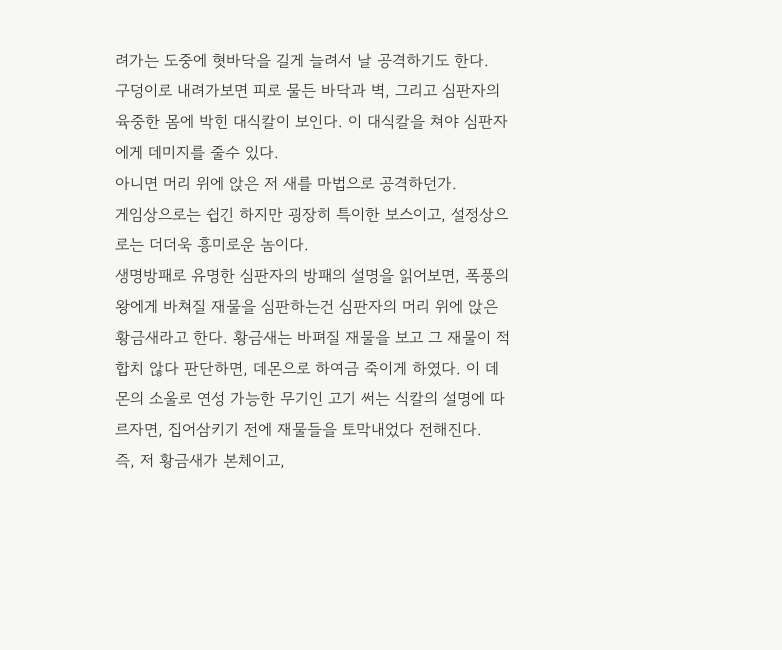려가는 도중에 혓바닥을 길게 늘려서 날 공격하기도 한다.
구덩이로 내려가보면 피로 물든 바닥과 벽, 그리고 심판자의 육중한 몸에 박힌 대식칼이 보인다. 이 대식칼을 쳐야 심판자에게 데미지를 줄수 있다.
아니면 머리 위에 앉은 저 새를 마법으로 공격하던가.
게임상으로는 쉽긴 하지만 굉장히 특이한 보스이고, 설정상으로는 더더욱 흥미로운 놈이다.
생명방패로 유명한 심판자의 방패의 설명을 읽어보면, 폭풍의 왕에게 바쳐질 재물을 심판하는건 심판자의 머리 위에 앉은 황금새라고 한다. 황금새는 바펴질 재물을 보고 그 재물이 적합치 않다 판단하면, 데몬으로 하여금 죽이게 하였다. 이 데몬의 소울로 연성 가능한 무기인 고기 써는 식칼의 설명에 따르자면, 집어삼키기 전에 재물들을 토막내었다 전해진다.
즉, 저 황금새가 본체이고,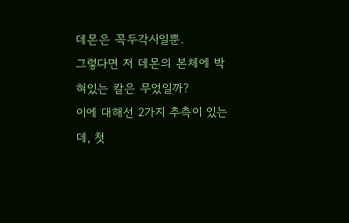데몬은 꼭두각시일뿐.
그렇다면 저 데몬의 본체에 박혀있는 칼은 무었일까?
이에 대해선 2가지 추측이 있는데, 첫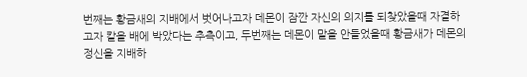번째는 황금새의 지배에서 벗어나고자 데몬이 잠깐 자신의 의지를 되찾았을때 자결하고자 칼을 배에 박았다는 추측이고, 두번째는 데몬이 말을 안들었을때 황금새가 데몬의 정신을 지배하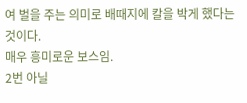여 벌을 주는 의미로 배때지에 칼을 박게 했다는 것이다.
매우 흥미로운 보스임.
2번 아닐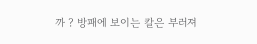까 ? 방패에 보이는 칼은 부러져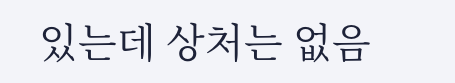있는데 상처는 없음